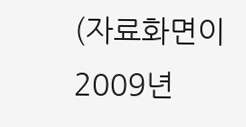(자료화면이 2009년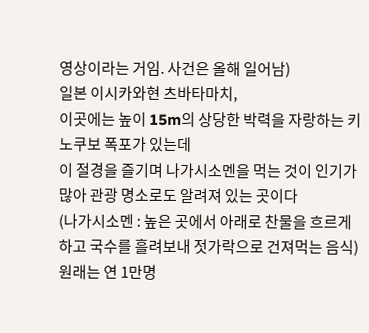영상이라는 거임. 사건은 올해 일어남)
일본 이시카와현 츠바타마치,
이곳에는 높이 15m의 상당한 박력을 자랑하는 키노쿠보 폭포가 있는데
이 절경을 즐기며 나가시소멘을 먹는 것이 인기가 많아 관광 명소로도 알려져 있는 곳이다
(나가시소멘 : 높은 곳에서 아래로 찬물을 흐르게 하고 국수를 흘려보내 젓가락으로 건져먹는 음식)
원래는 연 1만명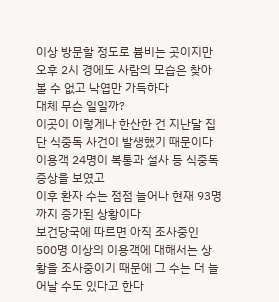이상 방문할 정도로 븀비는 곳이지만
오후 2시 경에도 사람의 모습은 찾아볼 수 없고 낙엽만 가득하다
대체 무슨 일일까?
이곳이 이렇게나 한산한 건 지난달 집단 식중독 사건이 발생했기 때문이다
이용객 24명이 복통과 설사 등 식중독 증상을 보였고
이후 환자 수는 점점 늘어나 현재 93명까지 증가된 상황이다
보건당국에 따르면 아직 조사중인 500명 이상의 이용객에 대해서는 상황을 조사중이기 때문에 그 수는 더 늘어날 수도 있다고 한다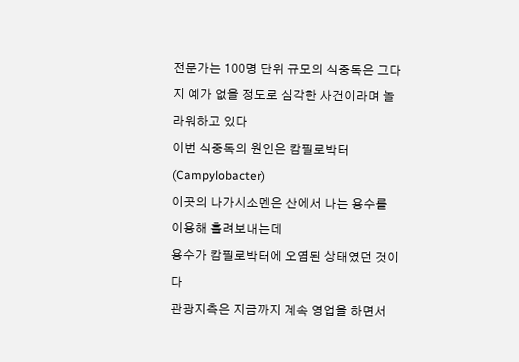전문가는 100명 단위 규모의 식중독은 그다지 예가 없을 정도로 심각한 사건이라며 놀라워하고 있다
이번 식중독의 원인은 캄필로박터(Campylobacter)
이곳의 나가시소멘은 산에서 나는 용수를 이용해 흘려보내는데
용수가 캄필로박터에 오염된 상태였던 것이다
관광지측은 지금까지 계속 영업을 하면서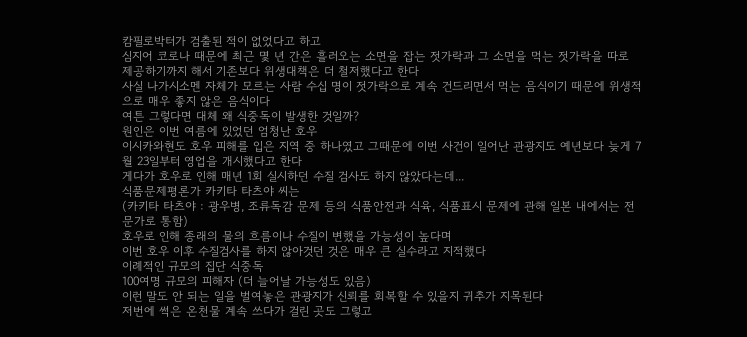캄필로박터가 검출된 적이 없었다고 하고
심지어 코로나 때문에 최근 몇 년 간은 흘러오는 소면을 잡는 젓가락과 그 소면을 먹는 젓가락을 따로 제공하기까지 해서 기존보다 위생대책은 더 철저했다고 한다
사실 나가시소멘 자체가 모르는 사람 수십 명이 젓가락으로 계속 건드리면서 먹는 음식이기 때문에 위생적으로 매우 좋지 않은 음식이다
여튼 그렇다면 대체 왜 식중독이 발생한 것일까?
원인은 이번 여름에 있었던 엄청난 호우
이시카와현도 호우 피해를 입은 지역 중 하나였고 그때문에 이번 사건이 일어난 관광지도 예년보다 늦게 7월 23일부터 영업을 개시했다고 한다
게다가 호우로 인해 매년 1회 실시하던 수질 검사도 하지 않았다는데...
식품문제평론가 카키타 타츠야 씨는
(카키타 타츠야 : 광우병, 조류독감 문제 등의 식품안전과 식육, 식품표시 문제에 관해 일본 내에서는 전문가로 통함)
호우로 인해 종래의 물의 흐름이나 수질이 변했을 가능성이 높다며
이번 호우 이후 수질검사를 하지 않아것던 것은 매우 큰 실수라고 지적했다
이례적인 규모의 집단 식중독
100여명 규모의 피해자 (더 늘어날 가능성도 있음)
이런 말도 안 되는 일을 벌여놓은 관광지가 신뢰를 회복할 수 있을지 귀추가 지목된다
저번에 썩은 온천물 계속 쓰다가 걸린 곳도 그렇고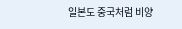일본도 중국처럼 비양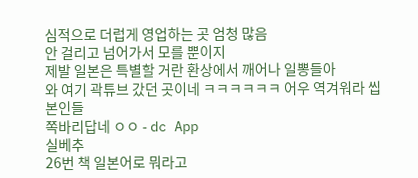심적으로 더럽게 영업하는 곳 엄청 많음
안 걸리고 넘어가서 모를 뿐이지
제발 일본은 특별할 거란 환상에서 깨어나 일뽕들아
와 여기 곽튜브 갔던 곳이네 ㅋㅋㅋㅋㅋㅋ 어우 역겨워라 씹본인들
쪽바리답네 ㅇㅇ - dc App
실베추
26번 책 일본어로 뭐라고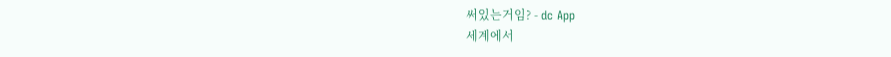써있는거임? - dc App
세계에서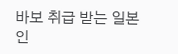바보 취급 받는 일본인